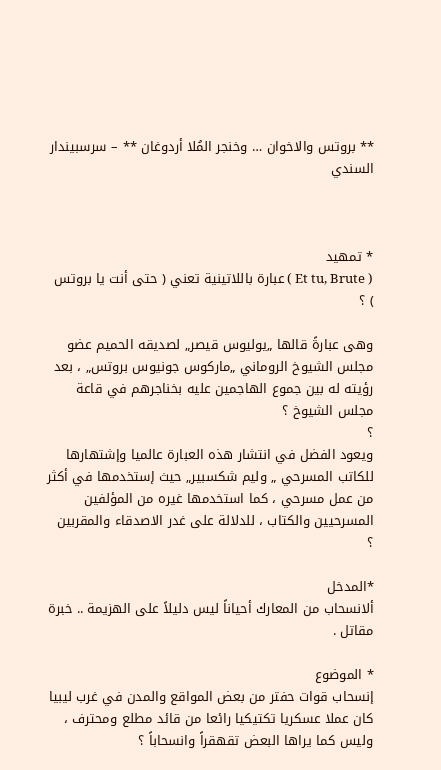** بروتس والاخوان … وخنجر المُلا أردوغان ** – سرسبيندار السندي



* تمهيد
( Et tu, Brute ) عبارة باللاتينية تعني ( حتى أنت يا بروتس ) ؟

وهى عبارةً قالها „يوليوس قيصر„ لصديقه الحميم عضو مجلس الشيوخ الروماني „ماركوس جونيوس بروتس„ ، بعد رؤيته له بين جموع الهاجمين عليه بخناجرهم في قاعة مجلس الشيوخ ؟
؟
ويعود الفضل في انتشار هذه العبارة عالميا وإشتهارها للكاتب المسرحي „ وليم شكسبير„ حيث إستخدمها في أكثر من عمل مسرحي ، كما استخدمها غيره من المؤلفين المسرحيين والكتاب ، للدلالة على غدر الاصدقاء والمقربين ؟

*المدخل
ألانسحاب من المعارك أحياناً ليس دليلاً على الهزيمة .. خبرة مقاتل .

* الموضوع
إنسحاب قوات حفتر من بعض المواقع والمدن في غرب ليبيا كان عملا عسكريا تكتيكيا رائعا من قائد مطلع ومحترف ، وليس كما يراها البعض تقهقراً وانسحاباً ؟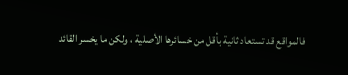فالمواقع قد تستعاد ثانية بأقل من خسائرها الأصلية ، ولكن ما يخسر القائد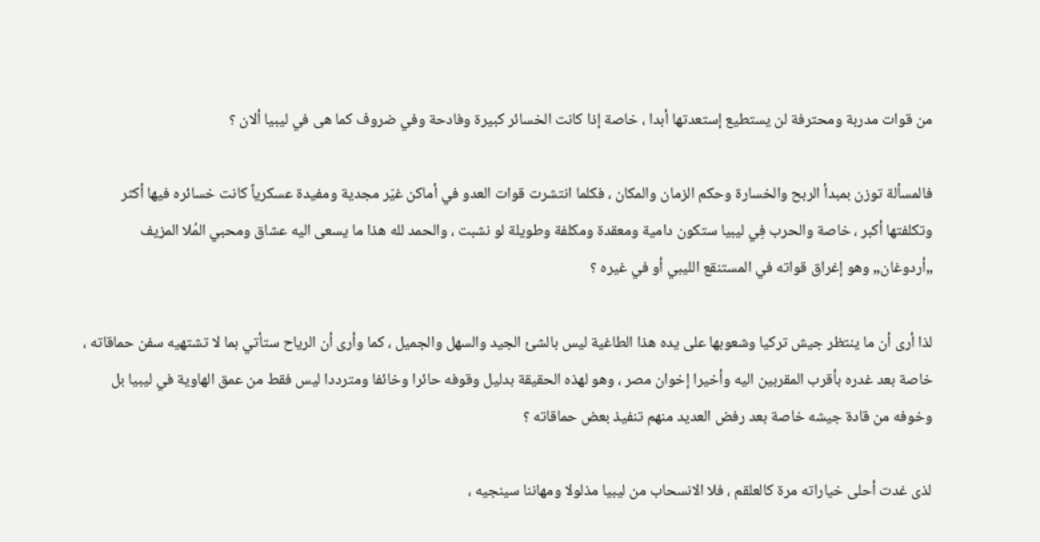من قوات مدربة ومحترفة لن يستطيع إستعدتها أبدا ، خاصة إذا كانت الخسائر كبيرة وفادحة وفي ضروف كما هى في ليبيا ألان ؟

فالمسألة توزن بمبدأ الربح والخسارة وحكم الزمان والمكان ، فكلما انتشرت قوات العدو في أماكن غيّر مجدية ومفيدة عسكرياً كانت خسائره فيها أكثر وتكلفتها أكبر ، خاصة والحرب فِي ليبيا ستكون دامية ومعقدة ومكلفة وطويلة لو نشبت ، والحمد لله هذا ما يسعى اليه عشاق ومحبي المُلا المزيف „أردوغان„ وهو إغراق قواته في المستنقع الليبي أو في غيره ؟

لذا أرى أن ما ينتظر جيش تركيا وشعوبها على يده هذا الطاغية ليس بالشئ الجيد والسهل والجميل ، كما وأرى أن الرياح ستأتي بما لا تشتهيه سفن حماقاته ، خاصة بعد غدره بأقرب المقربين اليه وأخيرا إخوان مصر ، وهو لهذه الحقيقة بدليل وقوفه حائرا وخائفا ومترددا ليس فقط من عمق الهاوية في ليبيا بل وخوفه من قادة جيشه خاصة بعد رفض العديد منهم تنفيذ بعض حماقاته ؟

لذى غدت أحلى خياراته مرة كالعلقم ، فلا الانسحاب من ليبيا مذلولا ومهاننا سينجيه ،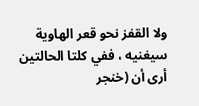ولا القفز نحو قعر الهاوية سيغنيه ، ففي كلتا الحالتين أرى أن (خنجر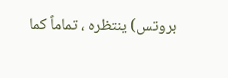بروتس) ينتظره ، تماماً كما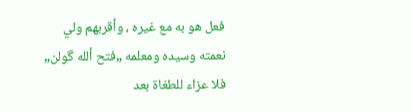فعل هو به مع غيره ، وأقربهم ولي نعمته وسيده ومعلمه „فتح ألله گولن„ فلا عزاء للطغاة بعد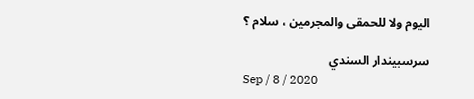اليوم ولا للحمقى والمجرمين ، سلام ؟

سرسبيندار السندي
Sep / 8 / 2020